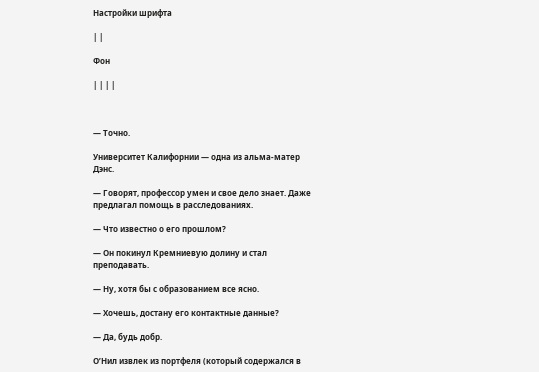Настройки шрифта

| |

Фон

| | | |



— Точно.

Университет Калифорнии — одна из альма-матер Дэнс.

— Говорят, профессор умен и свое дело знает. Даже предлагал помощь в расследованиях.

— Что известно о его прошлом?

— Он покинул Кремниевую долину и стал преподавать.

— Ну, хотя бы с образованием все ясно.

— Хочешь, достану его контактные данные?

— Да, будь добр.

О’Нил извлек из портфеля (который содержался в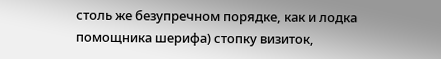столь же безупречном порядке, как и лодка помощника шерифа) стопку визиток,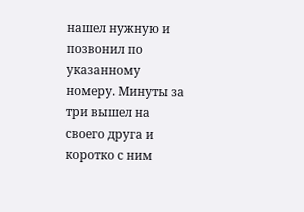нашел нужную и позвонил по указанному номеру. Минуты за три вышел на своего друга и коротко с ним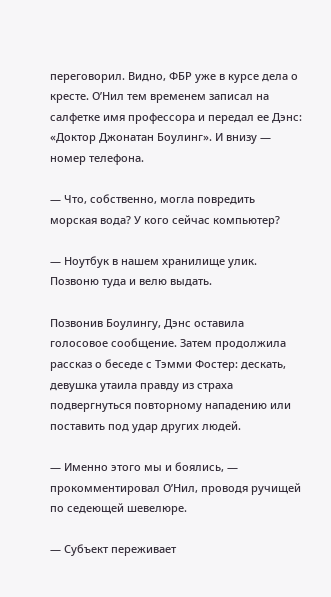переговорил. Видно, ФБР уже в курсе дела о кресте. О’Нил тем временем записал на салфетке имя профессора и передал ее Дэнс: «Доктор Джонатан Боулинг». И внизу — номер телефона.

— Что, собственно, могла повредить морская вода? У кого сейчас компьютер?

— Ноутбук в нашем хранилище улик. Позвоню туда и велю выдать.

Позвонив Боулингу, Дэнс оставила голосовое сообщение. Затем продолжила рассказ о беседе с Тэмми Фостер: дескать, девушка утаила правду из страха подвергнуться повторному нападению или поставить под удар других людей.

— Именно этого мы и боялись, — прокомментировал О’Нил, проводя ручищей по седеющей шевелюре.

— Субъект переживает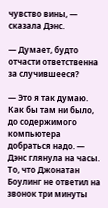чувство вины, — сказала Дэнс.

— Думает, будто отчасти ответственна за случившееся?

— Это я так думаю. Как бы там ни было, до содержимого компьютера добраться надо. — Дэнс глянула на часы. То, что Джонатан Боулинг не ответил на звонок три минуты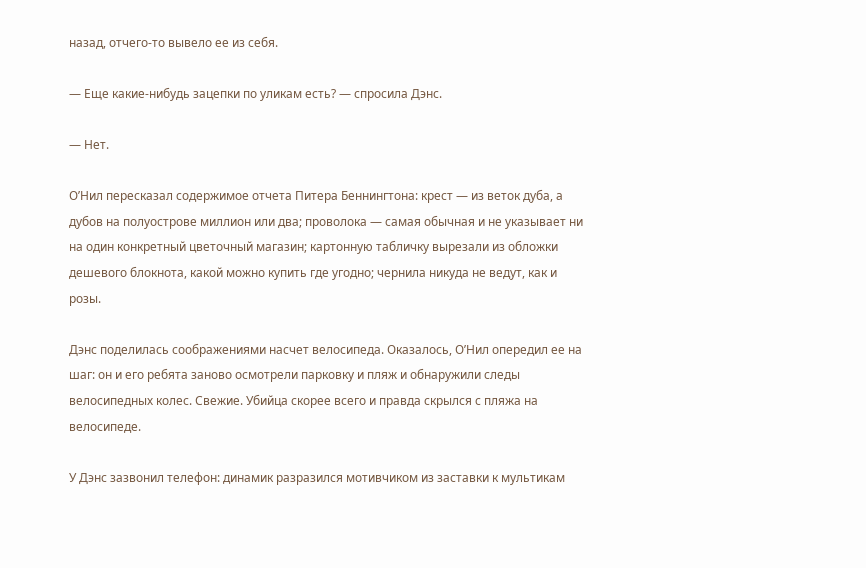назад, отчего-то вывело ее из себя.

— Еще какие-нибудь зацепки по уликам есть? — спросила Дэнс.

— Нет.

О’Нил пересказал содержимое отчета Питера Беннингтона: крест — из веток дуба, а дубов на полуострове миллион или два; проволока — самая обычная и не указывает ни на один конкретный цветочный магазин; картонную табличку вырезали из обложки дешевого блокнота, какой можно купить где угодно; чернила никуда не ведут, как и розы.

Дэнс поделилась соображениями насчет велосипеда. Оказалось, О’Нил опередил ее на шаг: он и его ребята заново осмотрели парковку и пляж и обнаружили следы велосипедных колес. Свежие. Убийца скорее всего и правда скрылся с пляжа на велосипеде.

У Дэнс зазвонил телефон: динамик разразился мотивчиком из заставки к мультикам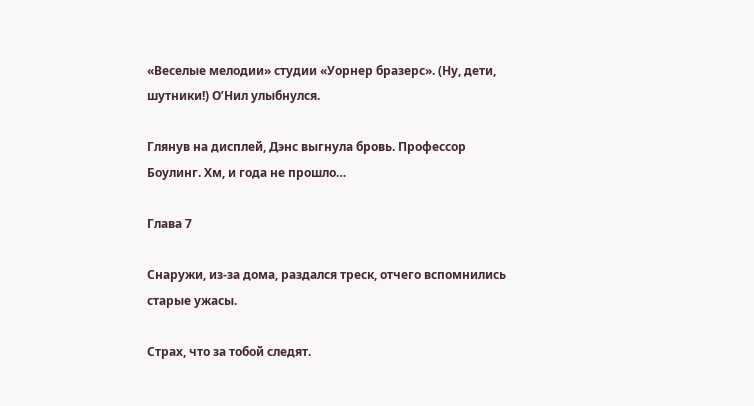«Веселые мелодии» студии «Уорнер бразерс». (Ну, дети, шутники!) О’Нил улыбнулся.

Глянув на дисплей, Дэнс выгнула бровь. Профессор Боулинг. Хм, и года не прошло…

Глава 7

Снаружи, из-за дома, раздался треск, отчего вспомнились старые ужасы.

Страх, что за тобой следят.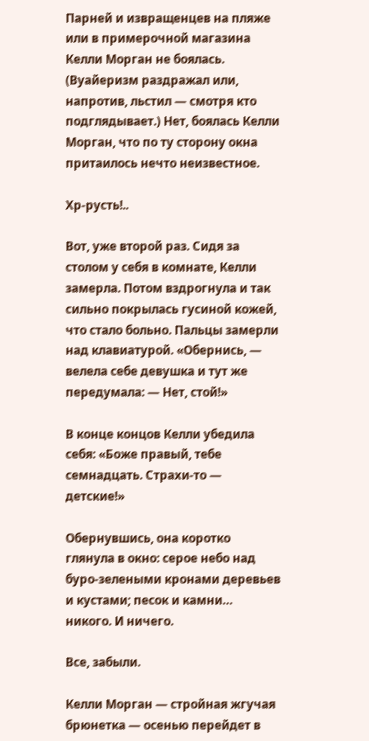Парней и извращенцев на пляже или в примерочной магазина Келли Морган не боялась. (Вуайеризм раздражал или, напротив, льстил — смотря кто подглядывает.) Нет, боялась Келли Морган, что по ту сторону окна притаилось нечто неизвестное.

Хр-русть!..

Вот, уже второй раз. Сидя за столом у себя в комнате, Келли замерла. Потом вздрогнула и так сильно покрылась гусиной кожей, что стало больно. Пальцы замерли над клавиатурой. «Обернись, — велела себе девушка и тут же передумала: — Нет, стой!»

В конце концов Келли убедила себя: «Боже правый, тебе семнадцать. Страхи-то — детские!»

Обернувшись, она коротко глянула в окно: серое небо над буро-зелеными кронами деревьев и кустами; песок и камни… никого. И ничего.

Все, забыли.

Келли Морган — стройная жгучая брюнетка — осенью перейдет в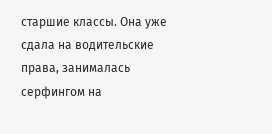старшие классы. Она уже сдала на водительские права, занималась серфингом на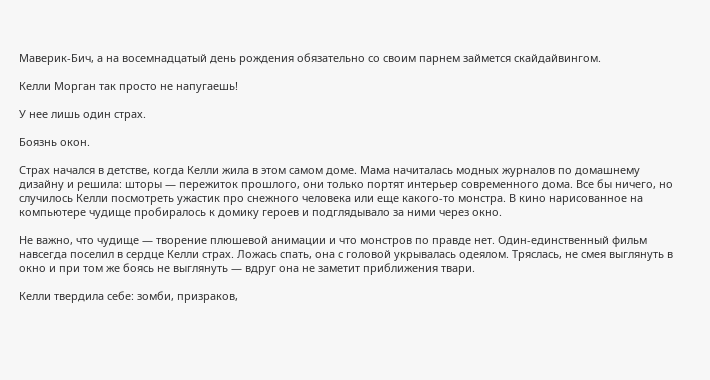Маверик-Бич, а на восемнадцатый день рождения обязательно со своим парнем займется скайдайвингом.

Келли Морган так просто не напугаешь!

У нее лишь один страх.

Боязнь окон.

Страх начался в детстве, когда Келли жила в этом самом доме. Мама начиталась модных журналов по домашнему дизайну и решила: шторы — пережиток прошлого, они только портят интерьер современного дома. Все бы ничего, но случилось Келли посмотреть ужастик про снежного человека или еще какого-то монстра. В кино нарисованное на компьютере чудище пробиралось к домику героев и подглядывало за ними через окно.

Не важно, что чудище — творение плюшевой анимации и что монстров по правде нет. Один-единственный фильм навсегда поселил в сердце Келли страх. Ложась спать, она с головой укрывалась одеялом. Тряслась, не смея выглянуть в окно и при том же боясь не выглянуть — вдруг она не заметит приближения твари.

Келли твердила себе: зомби, призраков,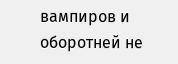вампиров и оборотней не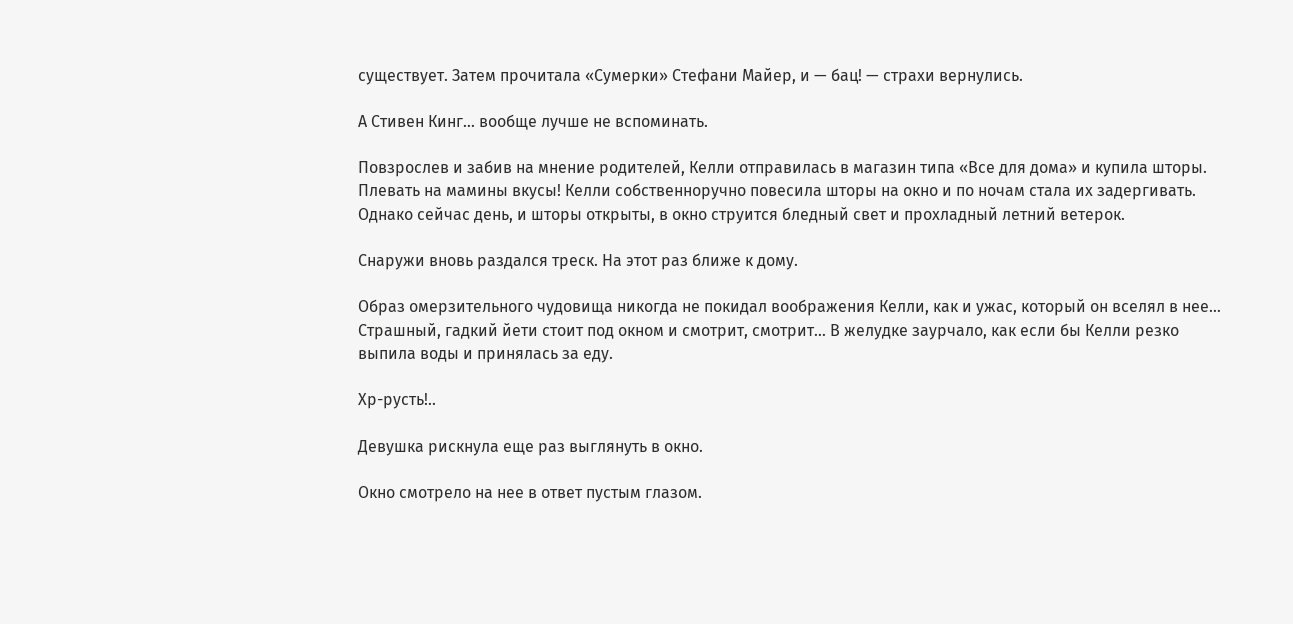существует. Затем прочитала «Сумерки» Стефани Майер, и — бац! — страхи вернулись.

А Стивен Кинг… вообще лучше не вспоминать.

Повзрослев и забив на мнение родителей, Келли отправилась в магазин типа «Все для дома» и купила шторы. Плевать на мамины вкусы! Келли собственноручно повесила шторы на окно и по ночам стала их задергивать. Однако сейчас день, и шторы открыты, в окно струится бледный свет и прохладный летний ветерок.

Снаружи вновь раздался треск. На этот раз ближе к дому.

Образ омерзительного чудовища никогда не покидал воображения Келли, как и ужас, который он вселял в нее… Страшный, гадкий йети стоит под окном и смотрит, смотрит… В желудке заурчало, как если бы Келли резко выпила воды и принялась за еду.

Хр-русть!..

Девушка рискнула еще раз выглянуть в окно.

Окно смотрело на нее в ответ пустым глазом.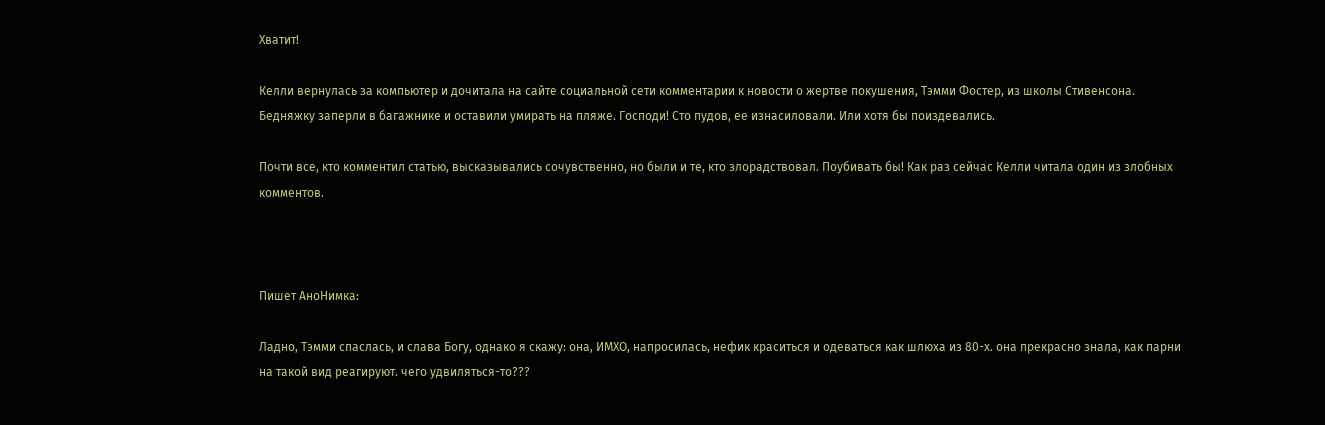Хватит!

Келли вернулась за компьютер и дочитала на сайте социальной сети комментарии к новости о жертве покушения, Тэмми Фостер, из школы Стивенсона. Бедняжку заперли в багажнике и оставили умирать на пляже. Господи! Сто пудов, ее изнасиловали. Или хотя бы поиздевались.

Почти все, кто комментил статью, высказывались сочувственно, но были и те, кто злорадствовал. Поубивать бы! Как раз сейчас Келли читала один из злобных комментов.



Пишет АноНимка:

Ладно, Тэмми спаслась, и слава Богу, однако я скажу: она, ИМХО, напросилась, нефик краситься и одеваться как шлюха из 80-х. она прекрасно знала, как парни на такой вид реагируют. чего удвиляться-то???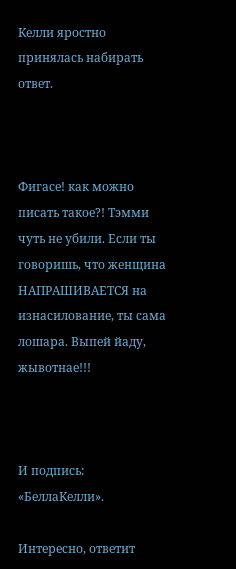Келли яростно принялась набирать ответ.



Фигасе! как можно писать такое?! Тэмми чуть не убили. Если ты говоришь, что женщина НАПРАШИВАЕТСЯ на изнасилование, ты сама лошара. Выпей йаду, жывотнае!!!



И подпись: «БеллаКелли».

Интересно, ответит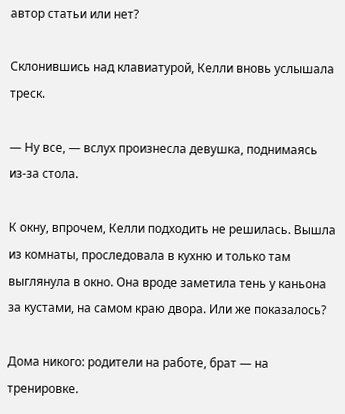автор статьи или нет?

Склонившись над клавиатурой, Келли вновь услышала треск.

— Ну все, — вслух произнесла девушка, поднимаясь из-за стола.

К окну, впрочем, Келли подходить не решилась. Вышла из комнаты, проследовала в кухню и только там выглянула в окно. Она вроде заметила тень у каньона за кустами, на самом краю двора. Или же показалось?

Дома никого: родители на работе, брат — на тренировке.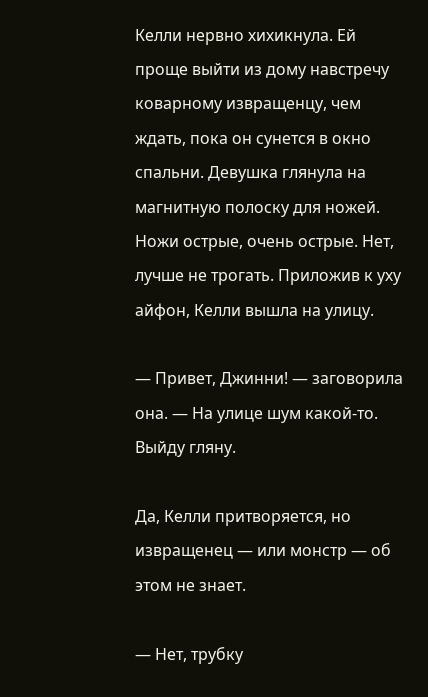Келли нервно хихикнула. Ей проще выйти из дому навстречу коварному извращенцу, чем ждать, пока он сунется в окно спальни. Девушка глянула на магнитную полоску для ножей. Ножи острые, очень острые. Нет, лучше не трогать. Приложив к уху айфон, Келли вышла на улицу.

— Привет, Джинни! — заговорила она. — На улице шум какой-то. Выйду гляну.

Да, Келли притворяется, но извращенец — или монстр — об этом не знает.

— Нет, трубку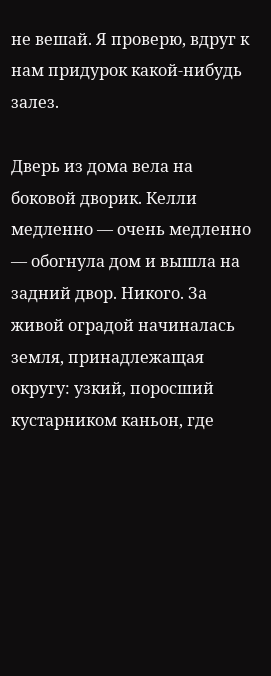не вешай. Я проверю, вдруг к нам придурок какой-нибудь залез.

Дверь из дома вела на боковой дворик. Келли медленно — очень медленно — обогнула дом и вышла на задний двор. Никого. За живой оградой начиналась земля, принадлежащая округу: узкий, поросший кустарником каньон, где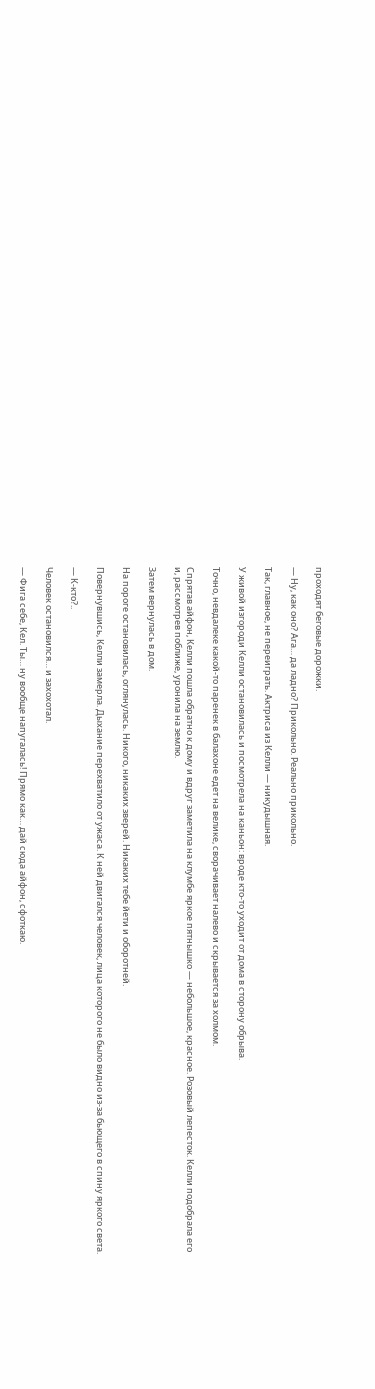проходят беговые дорожки.

— Ну, как оно? Ага… да ладно? Прикольно. Реально прикольно.

Так, главное, не переиграть. Актриса из Келли — никудышная.

У живой изгороди Келли остановилась и посмотрела на каньон: вроде кто-то уходит от дома в сторону обрыва.

Точно, невдалеке какой-то паренек в балахоне едет на велике, сворачивает налево и скрывается за холмом.

Спрятав айфон, Келли пошла обратно к дому и вдруг заметила на клумбе яркое пятнышко — небольшое, красное. Розовый лепесток. Келли подобрала его и, рассмотрев поближе, уронила на землю.

Затем вернулась в дом.

На пороге остановилась, оглянулась. Никого, никаких зверей. Никаких тебе йети и оборотней.

Повернувшись, Келли замерла. Дыхание перехватило от ужаса. К ней двигался человек, лица которого не было видно из-за бьющего в спину яркого света.

— К-кто?..

Человек остановился… и захохотал.

— Фига себе, Кел. Ты… ну вообще напугалась! Прямо как… дай сюда айфон, сфоткаю.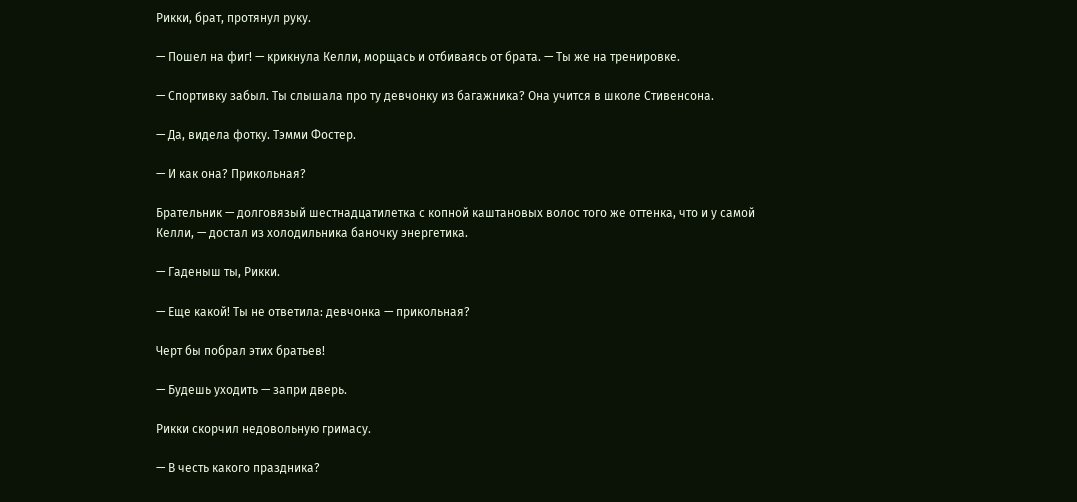Рикки, брат, протянул руку.

— Пошел на фиг! — крикнула Келли, морщась и отбиваясь от брата. — Ты же на тренировке.

— Спортивку забыл. Ты слышала про ту девчонку из багажника? Она учится в школе Стивенсона.

— Да, видела фотку. Тэмми Фостер.

— И как она? Прикольная?

Брательник — долговязый шестнадцатилетка с копной каштановых волос того же оттенка, что и у самой Келли, — достал из холодильника баночку энергетика.

— Гаденыш ты, Рикки.

— Еще какой! Ты не ответила: девчонка — прикольная?

Черт бы побрал этих братьев!

— Будешь уходить — запри дверь.

Рикки скорчил недовольную гримасу.

— В честь какого праздника?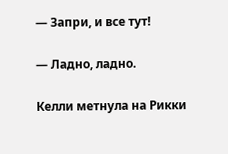— Запри, и все тут!

— Ладно, ладно.

Келли метнула на Рикки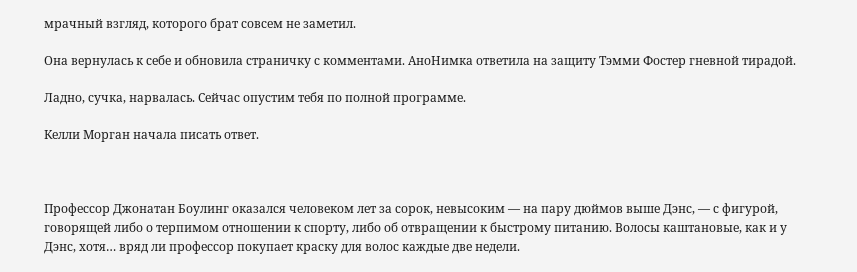мрачный взгляд, которого брат совсем не заметил.

Она вернулась к себе и обновила страничку с комментами. АноНимка ответила на защиту Тэмми Фостер гневной тирадой.

Ладно, сучка, нарвалась. Сейчас опустим тебя по полной программе.

Келли Морган начала писать ответ.



Профессор Джонатан Боулинг оказался человеком лет за сорок, невысоким — на пару дюймов выше Дэнс, — с фигурой, говорящей либо о терпимом отношении к спорту, либо об отвращении к быстрому питанию. Волосы каштановые, как и у Дэнс, хотя… вряд ли профессор покупает краску для волос каждые две недели.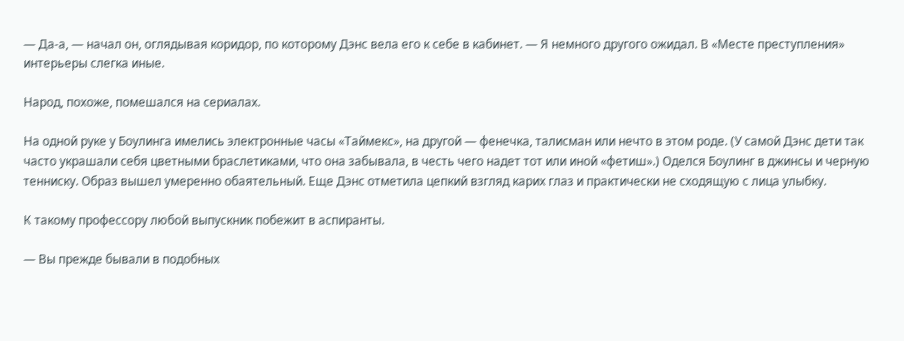— Да-а, — начал он, оглядывая коридор, по которому Дэнс вела его к себе в кабинет. — Я немного другого ожидал. В «Месте преступления» интерьеры слегка иные.

Народ, похоже, помешался на сериалах.

На одной руке у Боулинга имелись электронные часы «Таймекс», на другой — фенечка, талисман или нечто в этом роде. (У самой Дэнс дети так часто украшали себя цветными браслетиками, что она забывала, в честь чего надет тот или иной «фетиш».) Оделся Боулинг в джинсы и черную тенниску. Образ вышел умеренно обаятельный. Еще Дэнс отметила цепкий взгляд карих глаз и практически не сходящую с лица улыбку.

К такому профессору любой выпускник побежит в аспиранты.

— Вы прежде бывали в подобных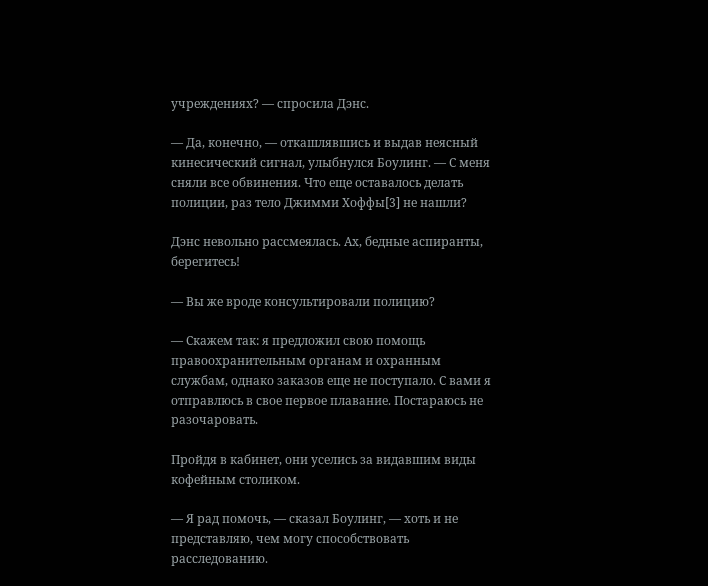учреждениях? — спросила Дэнс.

— Да, конечно, — откашлявшись и выдав неясный кинесический сигнал, улыбнулся Боулинг. — С меня сняли все обвинения. Что еще оставалось делать полиции, раз тело Джимми Хоффы[3] не нашли?

Дэнс невольно рассмеялась. Ах, бедные аспиранты, берегитесь!

— Вы же вроде консультировали полицию?

— Скажем так: я предложил свою помощь правоохранительным органам и охранным службам, однако заказов еще не поступало. С вами я отправлюсь в свое первое плавание. Постараюсь не разочаровать.

Пройдя в кабинет, они уселись за видавшим виды кофейным столиком.

— Я рад помочь, — сказал Боулинг, — хоть и не представляю, чем могу способствовать расследованию.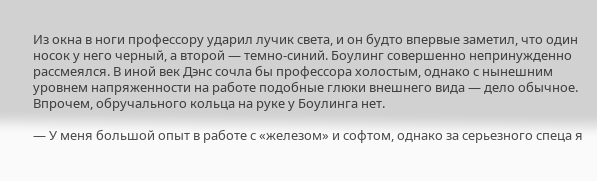Из окна в ноги профессору ударил лучик света, и он будто впервые заметил, что один носок у него черный, а второй — темно-синий. Боулинг совершенно непринужденно рассмеялся. В иной век Дэнс сочла бы профессора холостым, однако с нынешним уровнем напряженности на работе подобные глюки внешнего вида — дело обычное. Впрочем, обручального кольца на руке у Боулинга нет.

— У меня большой опыт в работе с «железом» и софтом, однако за серьезного спеца я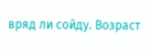вряд ли сойду. Возраст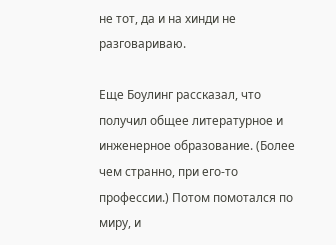не тот, да и на хинди не разговариваю.

Еще Боулинг рассказал, что получил общее литературное и инженерное образование. (Более чем странно, при его-то профессии.) Потом помотался по миру, и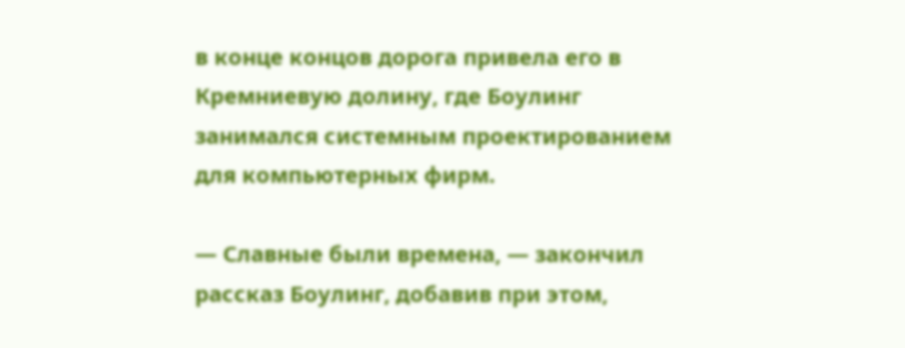в конце концов дорога привела его в Кремниевую долину, где Боулинг занимался системным проектированием для компьютерных фирм.

— Славные были времена, — закончил рассказ Боулинг, добавив при этом,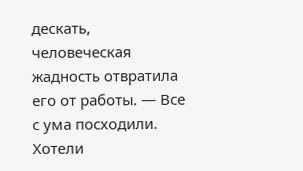дескать, человеческая жадность отвратила его от работы. — Все с ума посходили. Хотели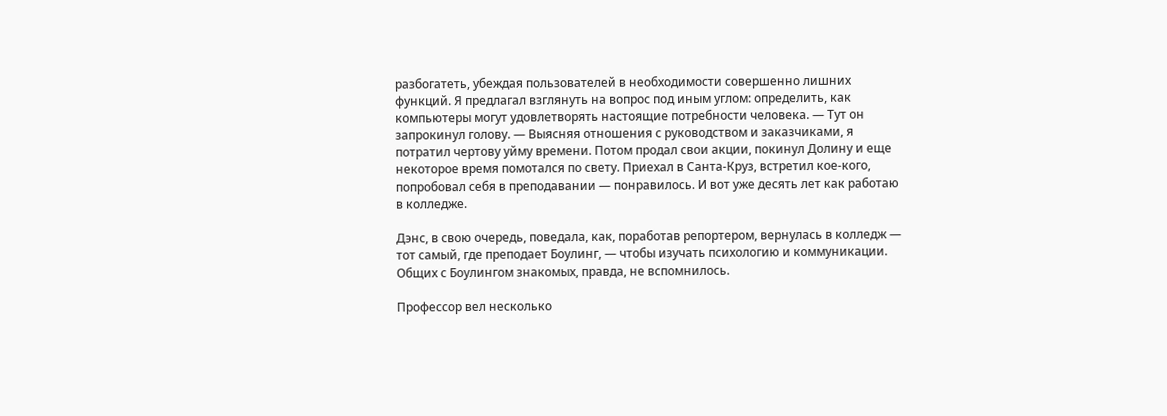разбогатеть, убеждая пользователей в необходимости совершенно лишних функций. Я предлагал взглянуть на вопрос под иным углом: определить, как компьютеры могут удовлетворять настоящие потребности человека. — Тут он запрокинул голову. — Выясняя отношения с руководством и заказчиками, я потратил чертову уйму времени. Потом продал свои акции, покинул Долину и еще некоторое время помотался по свету. Приехал в Санта-Круз, встретил кое-кого, попробовал себя в преподавании — понравилось. И вот уже десять лет как работаю в колледже.

Дэнс, в свою очередь, поведала, как, поработав репортером, вернулась в колледж — тот самый, где преподает Боулинг, — чтобы изучать психологию и коммуникации. Общих с Боулингом знакомых, правда, не вспомнилось.

Профессор вел несколько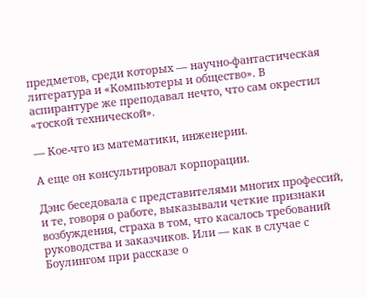предметов, среди которых — научно-фантастическая литература и «Компьютеры и общество». В аспирантуре же преподавал нечто, что сам окрестил «тоской технической».

— Кое-что из математики, инженерии.

А еще он консультировал корпорации.

Дэнс беседовала с представителями многих профессий, и те, говоря о работе, выказывали четкие признаки возбуждения, страха в том, что касалось требований руководства и заказчиков. Или — как в случае с Боулингом при рассказе о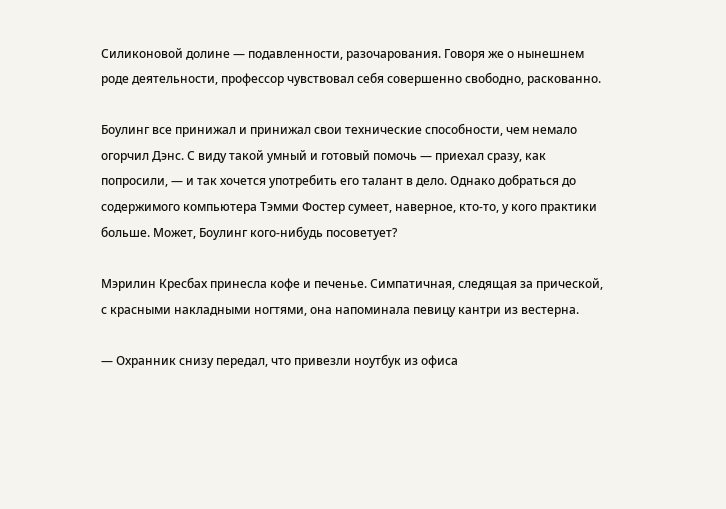Силиконовой долине — подавленности, разочарования. Говоря же о нынешнем роде деятельности, профессор чувствовал себя совершенно свободно, раскованно.

Боулинг все принижал и принижал свои технические способности, чем немало огорчил Дэнс. С виду такой умный и готовый помочь — приехал сразу, как попросили, — и так хочется употребить его талант в дело. Однако добраться до содержимого компьютера Тэмми Фостер сумеет, наверное, кто-то, у кого практики больше. Может, Боулинг кого-нибудь посоветует?

Мэрилин Кресбах принесла кофе и печенье. Симпатичная, следящая за прической, с красными накладными ногтями, она напоминала певицу кантри из вестерна.

— Охранник снизу передал, что привезли ноутбук из офиса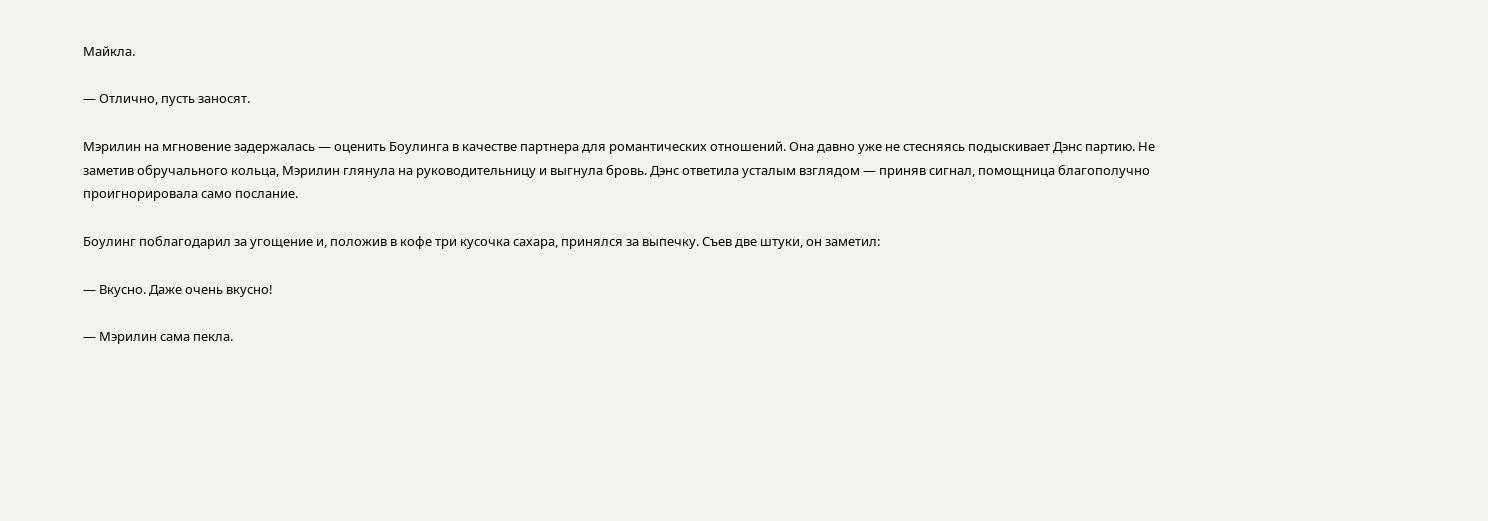Майкла.

— Отлично, пусть заносят.

Мэрилин на мгновение задержалась — оценить Боулинга в качестве партнера для романтических отношений. Она давно уже не стесняясь подыскивает Дэнс партию. Не заметив обручального кольца, Мэрилин глянула на руководительницу и выгнула бровь. Дэнс ответила усталым взглядом — приняв сигнал, помощница благополучно проигнорировала само послание.

Боулинг поблагодарил за угощение и, положив в кофе три кусочка сахара, принялся за выпечку. Съев две штуки, он заметил:

— Вкусно. Даже очень вкусно!

— Мэрилин сама пекла.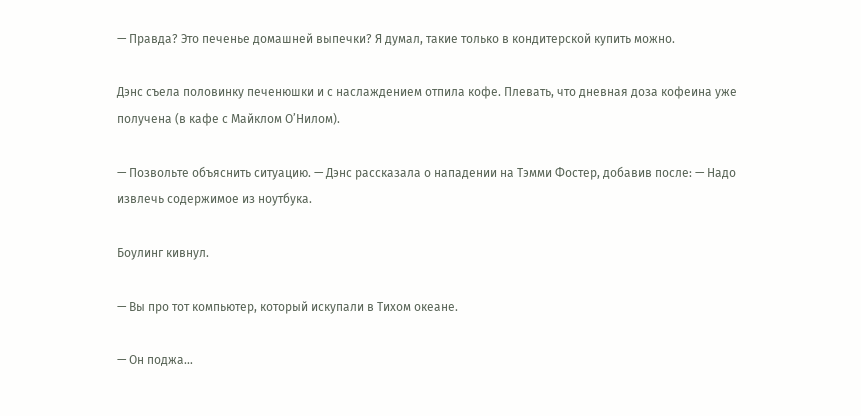— Правда? Это печенье домашней выпечки? Я думал, такие только в кондитерской купить можно.

Дэнс съела половинку печенюшки и с наслаждением отпила кофе. Плевать, что дневная доза кофеина уже получена (в кафе с Майклом О’Нилом).

— Позвольте объяснить ситуацию. — Дэнс рассказала о нападении на Тэмми Фостер, добавив после: — Надо извлечь содержимое из ноутбука.

Боулинг кивнул.

— Вы про тот компьютер, который искупали в Тихом океане.

— Он поджа…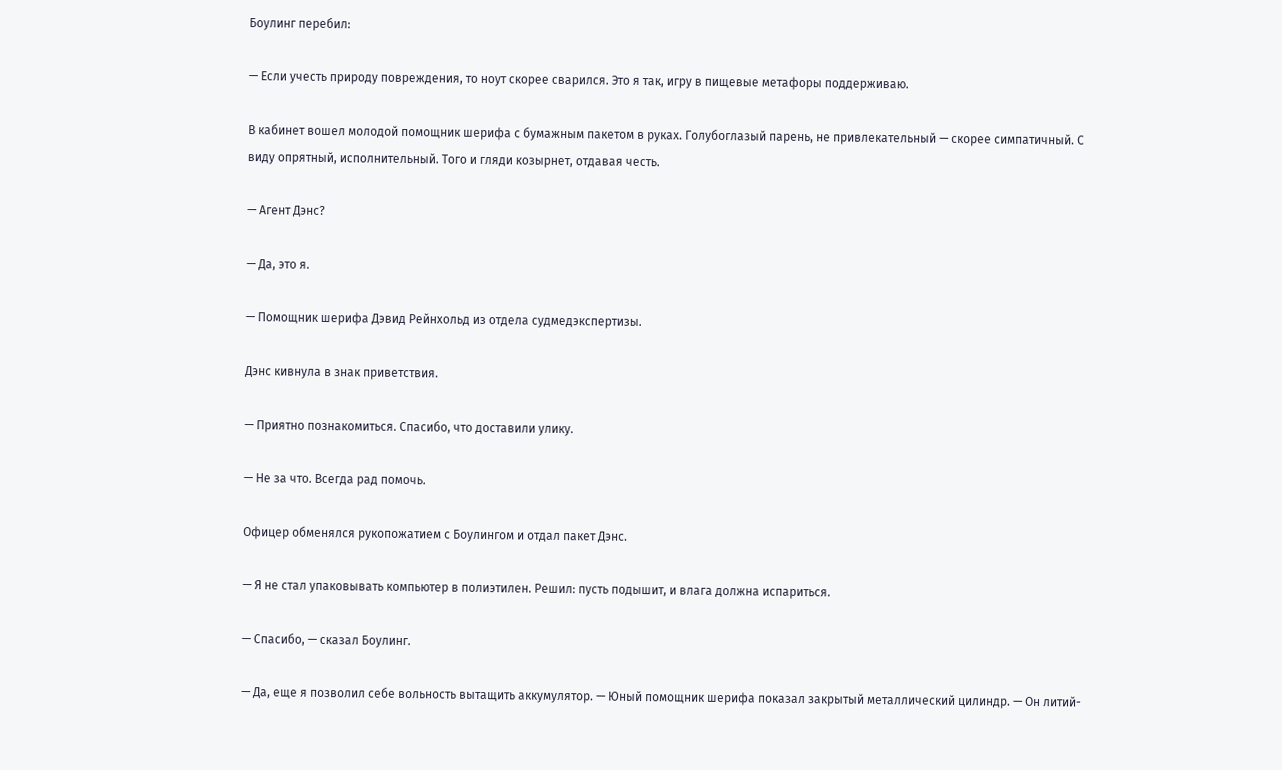Боулинг перебил:

— Если учесть природу повреждения, то ноут скорее сварился. Это я так, игру в пищевые метафоры поддерживаю.

В кабинет вошел молодой помощник шерифа с бумажным пакетом в руках. Голубоглазый парень, не привлекательный — скорее симпатичный. С виду опрятный, исполнительный. Того и гляди козырнет, отдавая честь.

— Агент Дэнс?

— Да, это я.

— Помощник шерифа Дэвид Рейнхольд из отдела судмедэкспертизы.

Дэнс кивнула в знак приветствия.

— Приятно познакомиться. Спасибо, что доставили улику.

— Не за что. Всегда рад помочь.

Офицер обменялся рукопожатием с Боулингом и отдал пакет Дэнс.

— Я не стал упаковывать компьютер в полиэтилен. Решил: пусть подышит, и влага должна испариться.

— Спасибо, — сказал Боулинг.

— Да, еще я позволил себе вольность вытащить аккумулятор. — Юный помощник шерифа показал закрытый металлический цилиндр. — Он литий-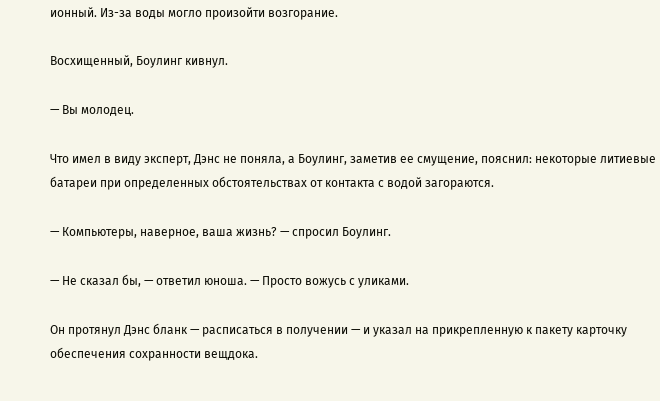ионный. Из-за воды могло произойти возгорание.

Восхищенный, Боулинг кивнул.

— Вы молодец.

Что имел в виду эксперт, Дэнс не поняла, а Боулинг, заметив ее смущение, пояснил: некоторые литиевые батареи при определенных обстоятельствах от контакта с водой загораются.

— Компьютеры, наверное, ваша жизнь? — спросил Боулинг.

— Не сказал бы, — ответил юноша. — Просто вожусь с уликами.

Он протянул Дэнс бланк — расписаться в получении — и указал на прикрепленную к пакету карточку обеспечения сохранности вещдока.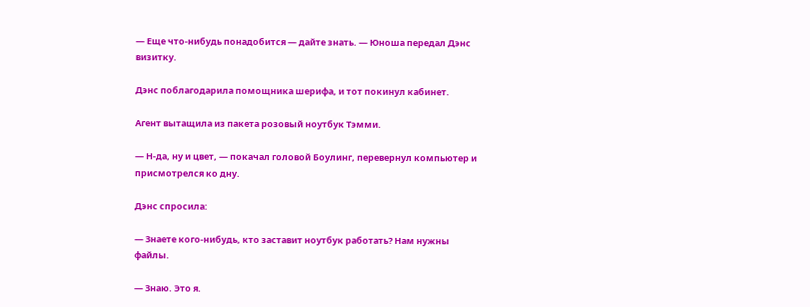— Еще что-нибудь понадобится — дайте знать. — Юноша передал Дэнс визитку.

Дэнс поблагодарила помощника шерифа, и тот покинул кабинет.

Агент вытащила из пакета розовый ноутбук Тэмми.

— Н-да, ну и цвет, — покачал головой Боулинг, перевернул компьютер и присмотрелся ко дну.

Дэнс спросила:

— Знаете кого-нибудь, кто заставит ноутбук работать? Нам нужны файлы.

— Знаю. Это я.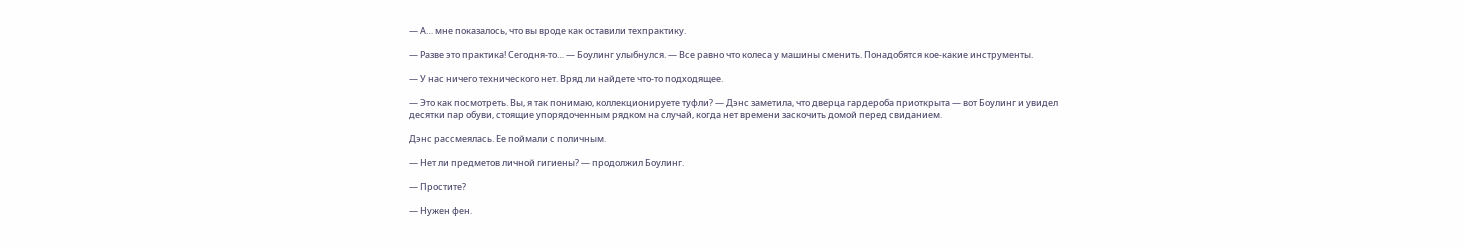— А… мне показалось, что вы вроде как оставили техпрактику.

— Разве это практика! Сегодня-то… — Боулинг улыбнулся. — Все равно что колеса у машины сменить. Понадобятся кое-какие инструменты.

— У нас ничего технического нет. Вряд ли найдете что-то подходящее.

— Это как посмотреть. Вы, я так понимаю, коллекционируете туфли? — Дэнс заметила, что дверца гардероба приоткрыта — вот Боулинг и увидел десятки пар обуви, стоящие упорядоченным рядком на случай, когда нет времени заскочить домой перед свиданием.

Дэнс рассмеялась. Ее поймали с поличным.

— Нет ли предметов личной гигиены? — продолжил Боулинг.

— Простите?

— Нужен фен.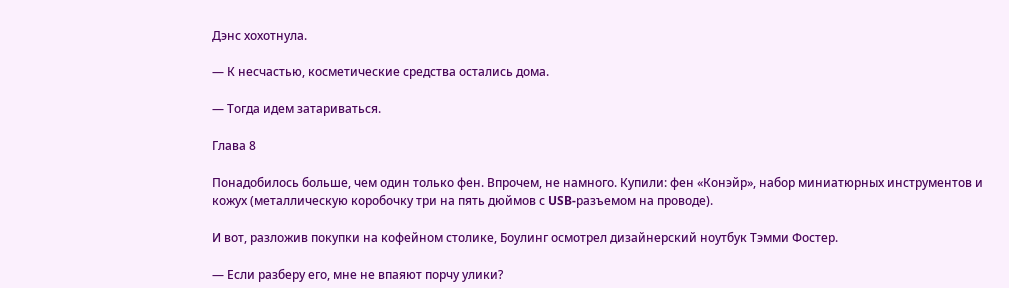Дэнс хохотнула.

— К несчастью, косметические средства остались дома.

— Тогда идем затариваться.

Глава 8

Понадобилось больше, чем один только фен. Впрочем, не намного. Купили: фен «Конэйр», набор миниатюрных инструментов и кожух (металлическую коробочку три на пять дюймов с USB-разъемом на проводе).

И вот, разложив покупки на кофейном столике, Боулинг осмотрел дизайнерский ноутбук Тэмми Фостер.

— Если разберу его, мне не впаяют порчу улики?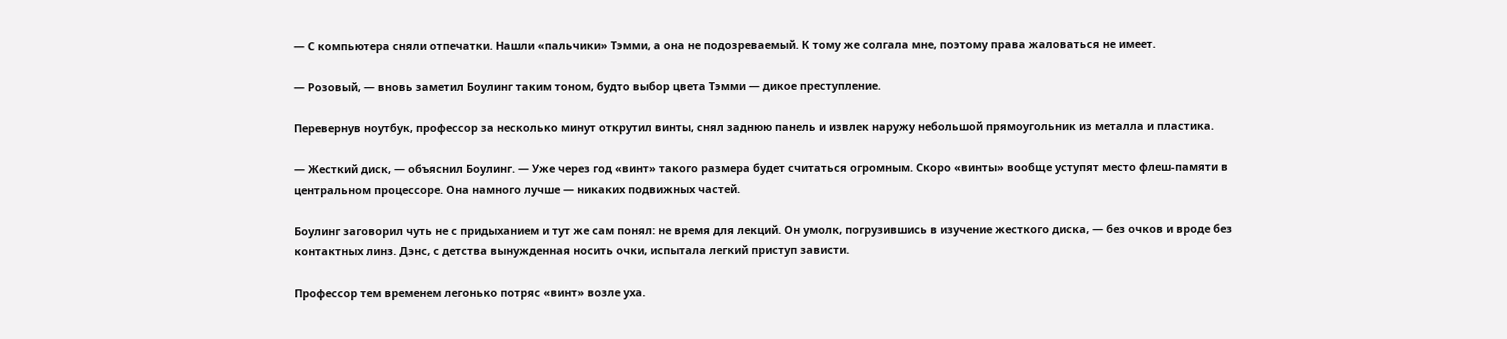— С компьютера сняли отпечатки. Нашли «пальчики» Тэмми, а она не подозреваемый. К тому же солгала мне, поэтому права жаловаться не имеет.

— Розовый, — вновь заметил Боулинг таким тоном, будто выбор цвета Тэмми — дикое преступление.

Перевернув ноутбук, профессор за несколько минут открутил винты, снял заднюю панель и извлек наружу небольшой прямоугольник из металла и пластика.

— Жесткий диск, — объяснил Боулинг. — Уже через год «винт» такого размера будет считаться огромным. Скоро «винты» вообще уступят место флеш-памяти в центральном процессоре. Она намного лучше — никаких подвижных частей.

Боулинг заговорил чуть не с придыханием и тут же сам понял: не время для лекций. Он умолк, погрузившись в изучение жесткого диска, — без очков и вроде без контактных линз. Дэнс, с детства вынужденная носить очки, испытала легкий приступ зависти.

Профессор тем временем легонько потряс «винт» возле уха.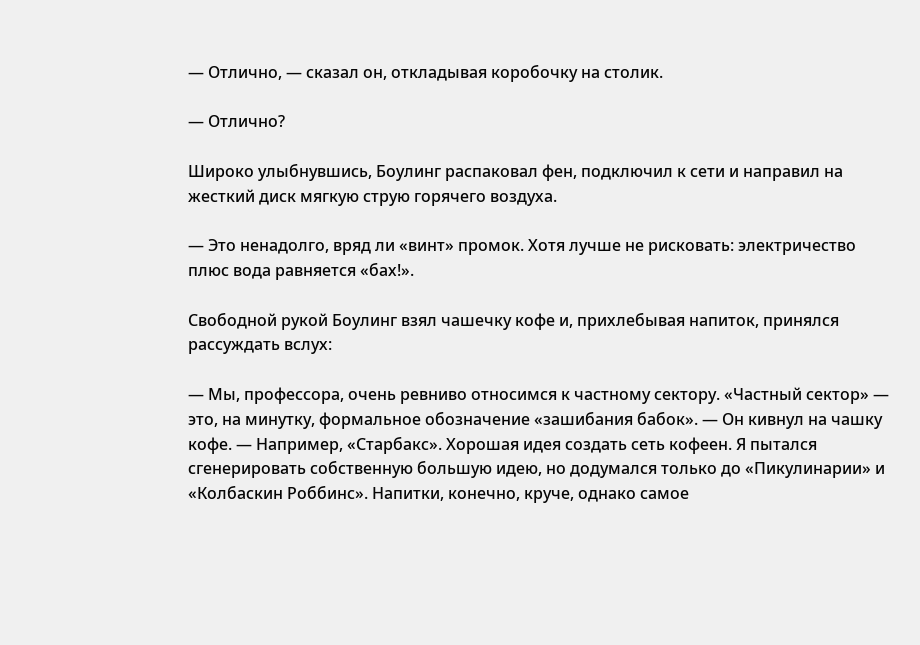— Отлично, — сказал он, откладывая коробочку на столик.

— Отлично?

Широко улыбнувшись, Боулинг распаковал фен, подключил к сети и направил на жесткий диск мягкую струю горячего воздуха.

— Это ненадолго, вряд ли «винт» промок. Хотя лучше не рисковать: электричество плюс вода равняется «бах!».

Свободной рукой Боулинг взял чашечку кофе и, прихлебывая напиток, принялся рассуждать вслух:

— Мы, профессора, очень ревниво относимся к частному сектору. «Частный сектор» — это, на минутку, формальное обозначение «зашибания бабок». — Он кивнул на чашку кофе. — Например, «Старбакс». Хорошая идея создать сеть кофеен. Я пытался сгенерировать собственную большую идею, но додумался только до «Пикулинарии» и «Колбаскин Роббинс». Напитки, конечно, круче, однако самое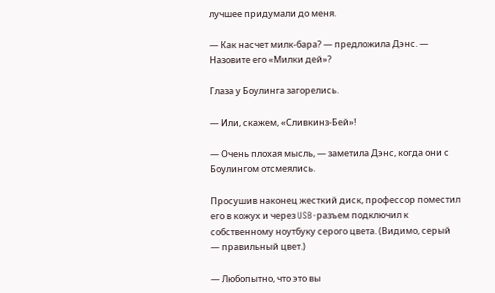лучшее придумали до меня.

— Как насчет милк-бара? — предложила Дэнс. — Назовите его «Милки дей»?

Глаза у Боулинга загорелись.

— Или, скажем, «Сливкинз-Бей»!

— Очень плохая мысль, — заметила Дэнс, когда они с Боулингом отсмеялись.

Просушив наконец жесткий диск, профессор поместил его в кожух и через USB-разъем подключил к собственному ноутбуку серого цвета. (Видимо, серый — правильный цвет.)

— Любопытно, что это вы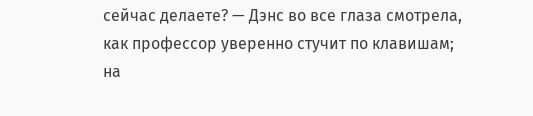сейчас делаете? — Дэнс во все глаза смотрела, как профессор уверенно стучит по клавишам; на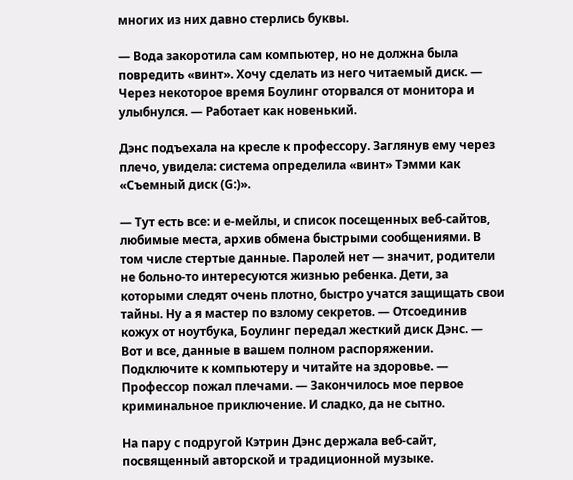многих из них давно стерлись буквы.

— Вода закоротила сам компьютер, но не должна была повредить «винт». Хочу сделать из него читаемый диск. — Через некоторое время Боулинг оторвался от монитора и улыбнулся. — Работает как новенький.

Дэнс подъехала на кресле к профессору. Заглянув ему через плечо, увидела: система определила «винт» Тэмми как «Съемный диск (G:)».

— Тут есть все: и е-мейлы, и список посещенных веб-сайтов, любимые места, архив обмена быстрыми сообщениями. В том числе стертые данные. Паролей нет — значит, родители не больно-то интересуются жизнью ребенка. Дети, за которыми следят очень плотно, быстро учатся защищать свои тайны. Ну а я мастер по взлому секретов. — Отсоединив кожух от ноутбука, Боулинг передал жесткий диск Дэнс. — Вот и все, данные в вашем полном распоряжении. Подключите к компьютеру и читайте на здоровье. — Профессор пожал плечами. — Закончилось мое первое криминальное приключение. И сладко, да не сытно.

На пару с подругой Кэтрин Дэнс держала веб-сайт, посвященный авторской и традиционной музыке.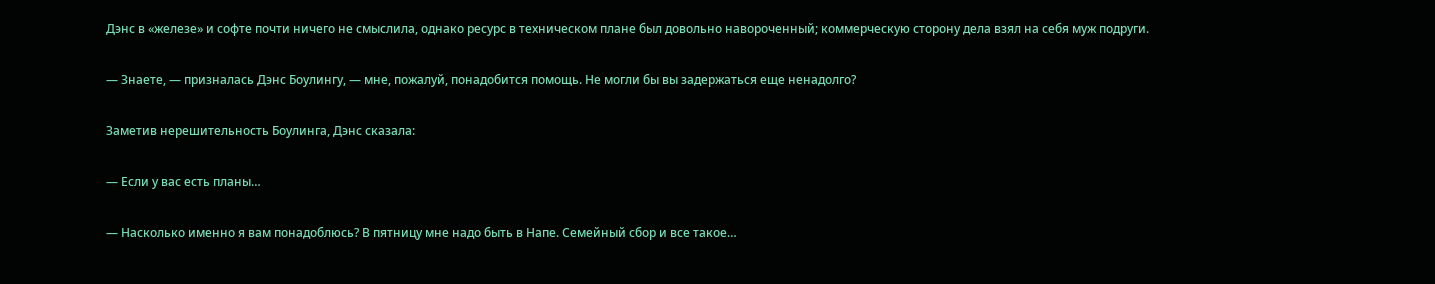Дэнс в «железе» и софте почти ничего не смыслила, однако ресурс в техническом плане был довольно навороченный; коммерческую сторону дела взял на себя муж подруги.

— Знаете, — призналась Дэнс Боулингу, — мне, пожалуй, понадобится помощь. Не могли бы вы задержаться еще ненадолго?

Заметив нерешительность Боулинга, Дэнс сказала:

— Если у вас есть планы…

— Насколько именно я вам понадоблюсь? В пятницу мне надо быть в Напе. Семейный сбор и все такое…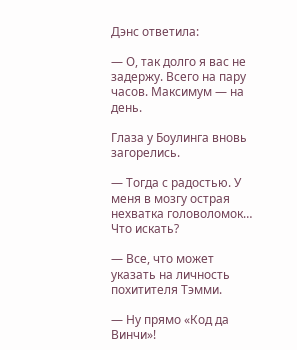Дэнс ответила:

— О, так долго я вас не задержу. Всего на пару часов. Максимум — на день.

Глаза у Боулинга вновь загорелись.

— Тогда с радостью. У меня в мозгу острая нехватка головоломок… Что искать?

— Все, что может указать на личность похитителя Тэмми.

— Ну прямо «Код да Винчи»!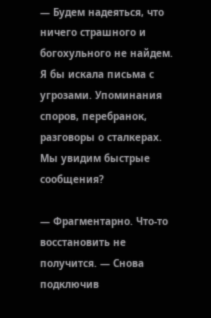— Будем надеяться, что ничего страшного и богохульного не найдем. Я бы искала письма с угрозами. Упоминания споров, перебранок, разговоры о сталкерах. Мы увидим быстрые сообщения?

— Фрагментарно. Что-то восстановить не получится. — Снова подключив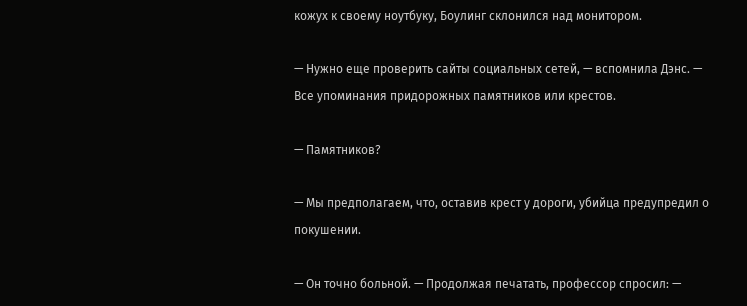кожух к своему ноутбуку, Боулинг склонился над монитором.

— Нужно еще проверить сайты социальных сетей, — вспомнила Дэнс. — Все упоминания придорожных памятников или крестов.

— Памятников?

— Мы предполагаем, что, оставив крест у дороги, убийца предупредил о покушении.

— Он точно больной. — Продолжая печатать, профессор спросил: —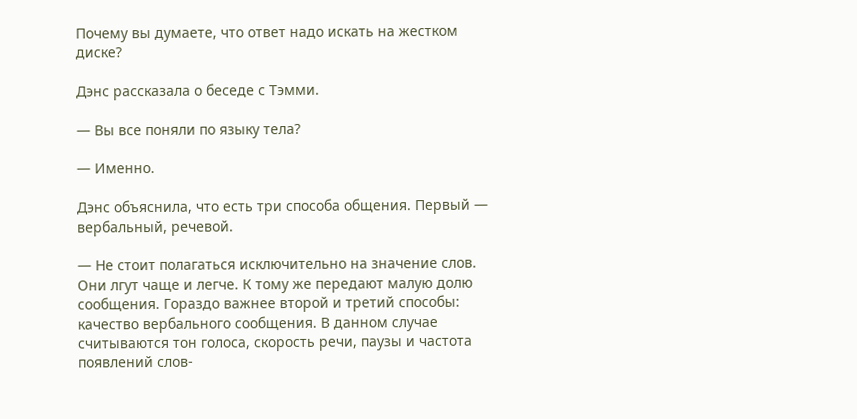Почему вы думаете, что ответ надо искать на жестком диске?

Дэнс рассказала о беседе с Тэмми.

— Вы все поняли по языку тела?

— Именно.

Дэнс объяснила, что есть три способа общения. Первый — вербальный, речевой.

— Не стоит полагаться исключительно на значение слов. Они лгут чаще и легче. К тому же передают малую долю сообщения. Гораздо важнее второй и третий способы: качество вербального сообщения. В данном случае считываются тон голоса, скорость речи, паузы и частота появлений слов-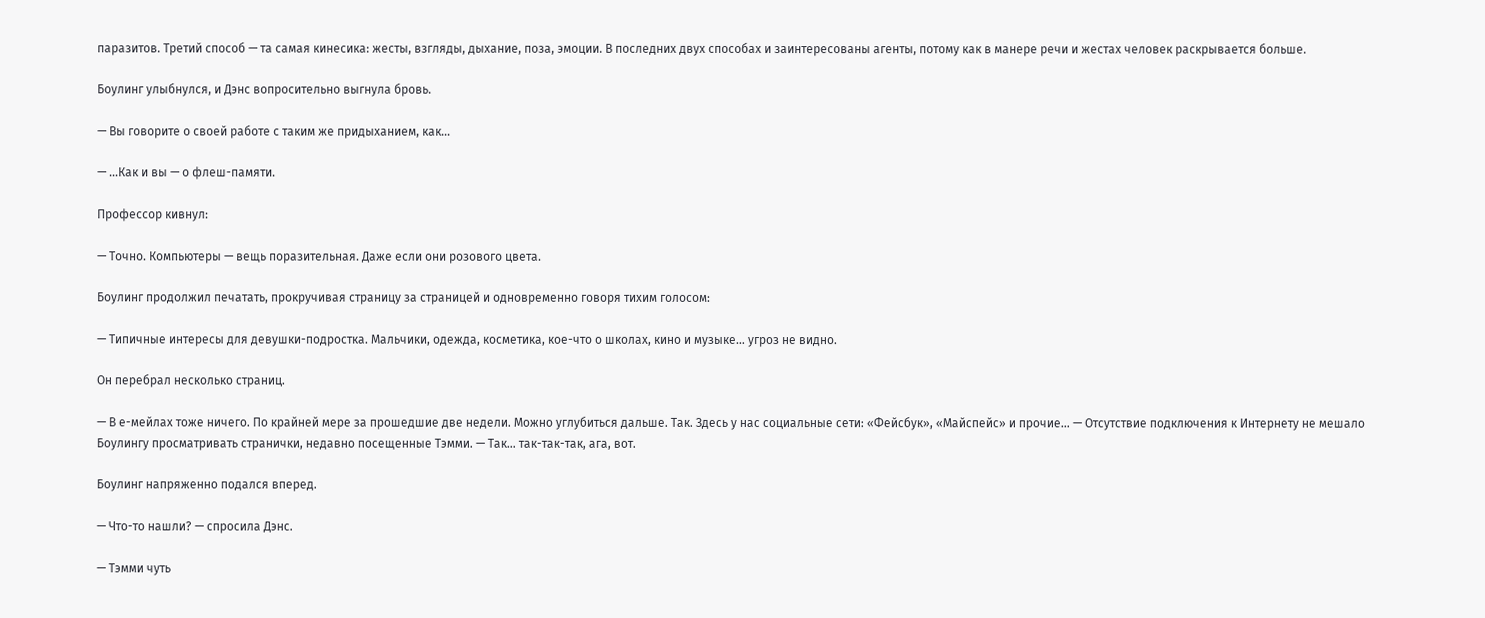паразитов. Третий способ — та самая кинесика: жесты, взгляды, дыхание, поза, эмоции. В последних двух способах и заинтересованы агенты, потому как в манере речи и жестах человек раскрывается больше.

Боулинг улыбнулся, и Дэнс вопросительно выгнула бровь.

— Вы говорите о своей работе с таким же придыханием, как…

— …Как и вы — о флеш-памяти.

Профессор кивнул:

— Точно. Компьютеры — вещь поразительная. Даже если они розового цвета.

Боулинг продолжил печатать, прокручивая страницу за страницей и одновременно говоря тихим голосом:

— Типичные интересы для девушки-подростка. Мальчики, одежда, косметика, кое-что о школах, кино и музыке… угроз не видно.

Он перебрал несколько страниц.

— В е-мейлах тоже ничего. По крайней мере за прошедшие две недели. Можно углубиться дальше. Так. Здесь у нас социальные сети: «Фейсбук», «Майспейс» и прочие… — Отсутствие подключения к Интернету не мешало Боулингу просматривать странички, недавно посещенные Тэмми. — Так… так-так-так, ага, вот.

Боулинг напряженно подался вперед.

— Что-то нашли? — спросила Дэнс.

— Тэмми чуть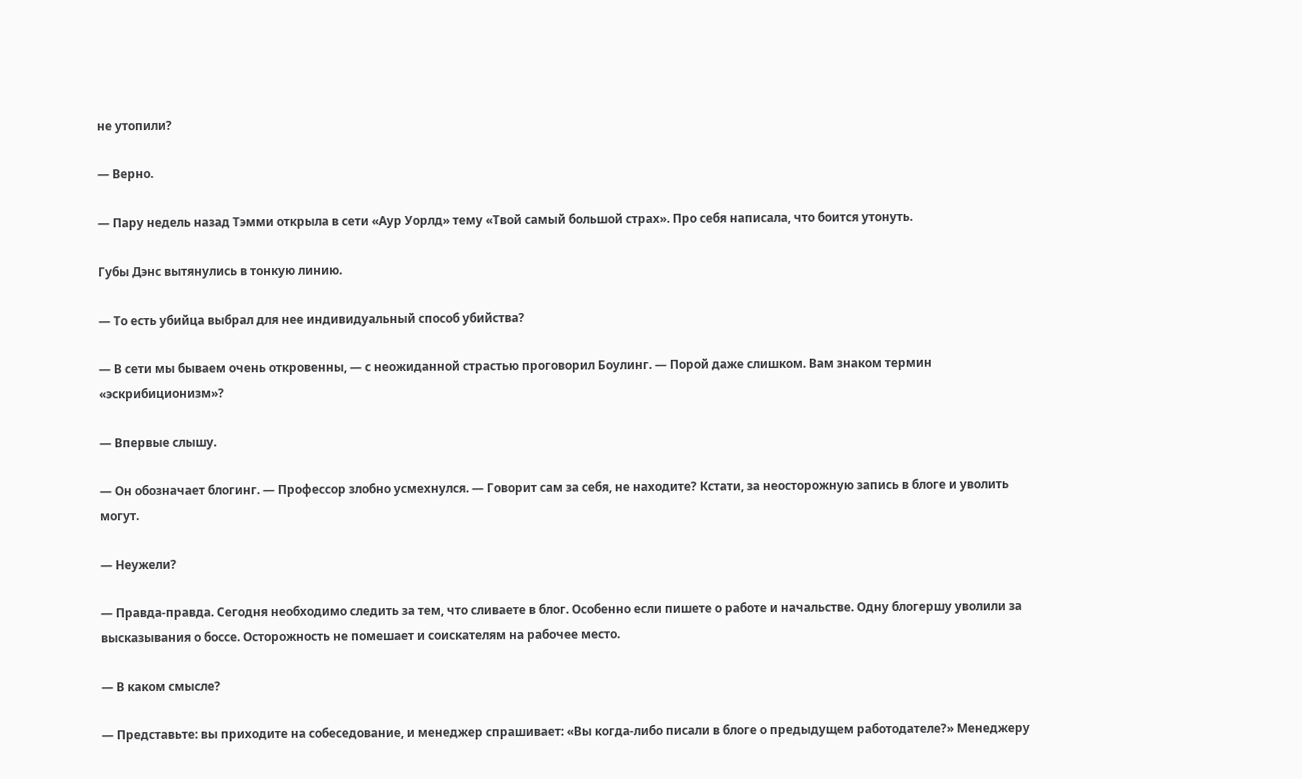не утопили?

— Верно.

— Пару недель назад Тэмми открыла в сети «Аур Уорлд» тему «Твой самый большой страх». Про себя написала, что боится утонуть.

Губы Дэнс вытянулись в тонкую линию.

— То есть убийца выбрал для нее индивидуальный способ убийства?

— В сети мы бываем очень откровенны, — с неожиданной страстью проговорил Боулинг. — Порой даже слишком. Вам знаком термин «эскрибиционизм»?

— Впервые слышу.

— Он обозначает блогинг. — Профессор злобно усмехнулся. — Говорит сам за себя, не находите? Кстати, за неосторожную запись в блоге и уволить могут.

— Неужели?

— Правда-правда. Сегодня необходимо следить за тем, что сливаете в блог. Особенно если пишете о работе и начальстве. Одну блогершу уволили за высказывания о боссе. Осторожность не помешает и соискателям на рабочее место.

— В каком смысле?

— Представьте: вы приходите на собеседование, и менеджер спрашивает: «Вы когда-либо писали в блоге о предыдущем работодателе?» Менеджеру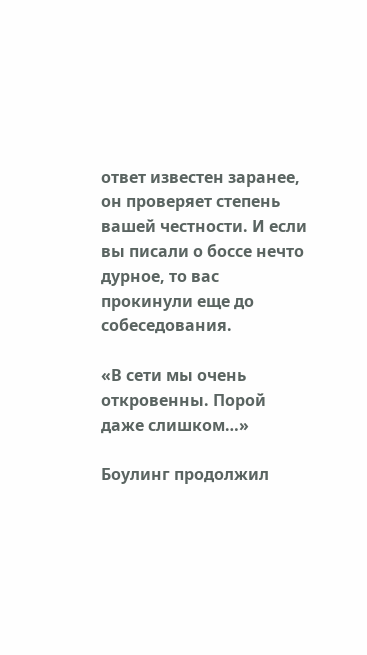ответ известен заранее, он проверяет степень вашей честности. И если вы писали о боссе нечто дурное, то вас прокинули еще до собеседования.

«В сети мы очень откровенны. Порой даже слишком…»

Боулинг продолжил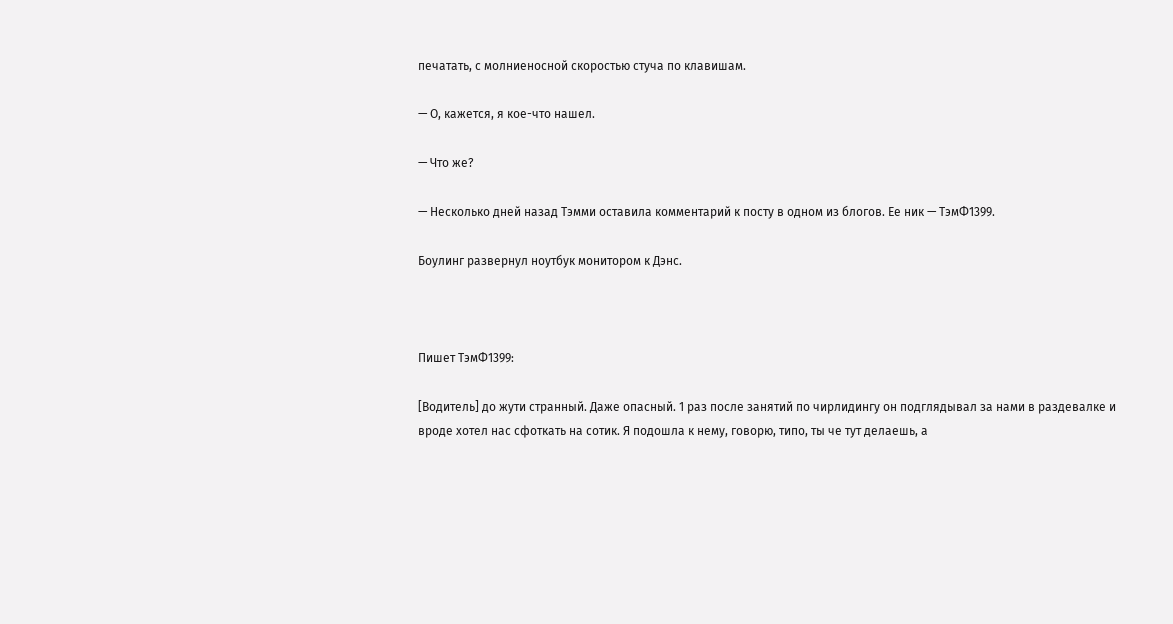печатать, с молниеносной скоростью стуча по клавишам.

— О, кажется, я кое-что нашел.

— Что же?

— Несколько дней назад Тэмми оставила комментарий к посту в одном из блогов. Ее ник — ТэмФ1399.

Боулинг развернул ноутбук монитором к Дэнс.



Пишет ТэмФ1399:

[Водитель] до жути странный. Даже опасный. 1 раз после занятий по чирлидингу он подглядывал за нами в раздевалке и вроде хотел нас сфоткать на сотик. Я подошла к нему, говорю, типо, ты че тут делаешь, а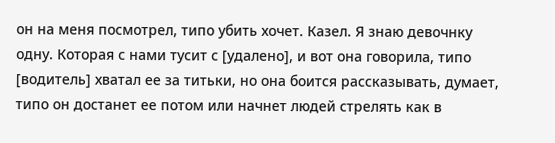он на меня посмотрел, типо убить хочет. Казел. Я знаю девочнку одну. Которая с нами тусит с [удалено], и вот она говорила, типо [водитель] хватал ее за титьки, но она боится рассказывать, думает, типо он достанет ее потом или начнет людей стрелять как в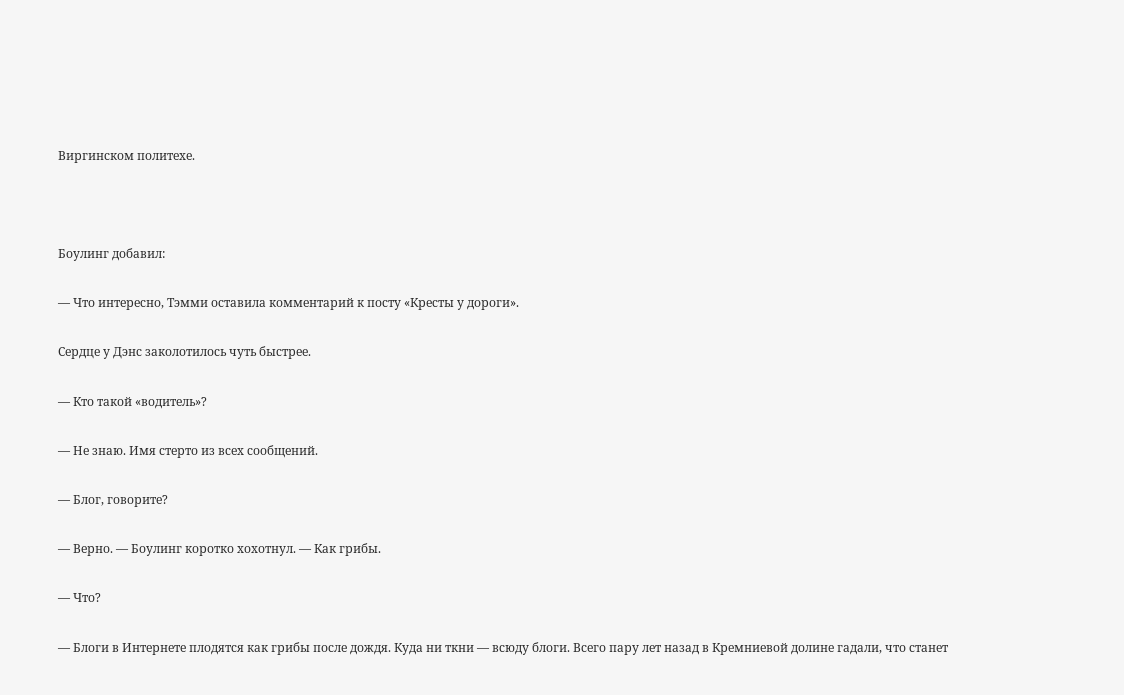Виргинском политехе.



Боулинг добавил:

— Что интересно, Тэмми оставила комментарий к посту «Кресты у дороги».

Сердце у Дэнс заколотилось чуть быстрее.

— Кто такой «водитель»?

— Не знаю. Имя стерто из всех сообщений.

— Блог, говорите?

— Верно. — Боулинг коротко хохотнул. — Как грибы.

— Что?

— Блоги в Интернете плодятся как грибы после дождя. Куда ни ткни — всюду блоги. Всего пару лет назад в Кремниевой долине гадали, что станет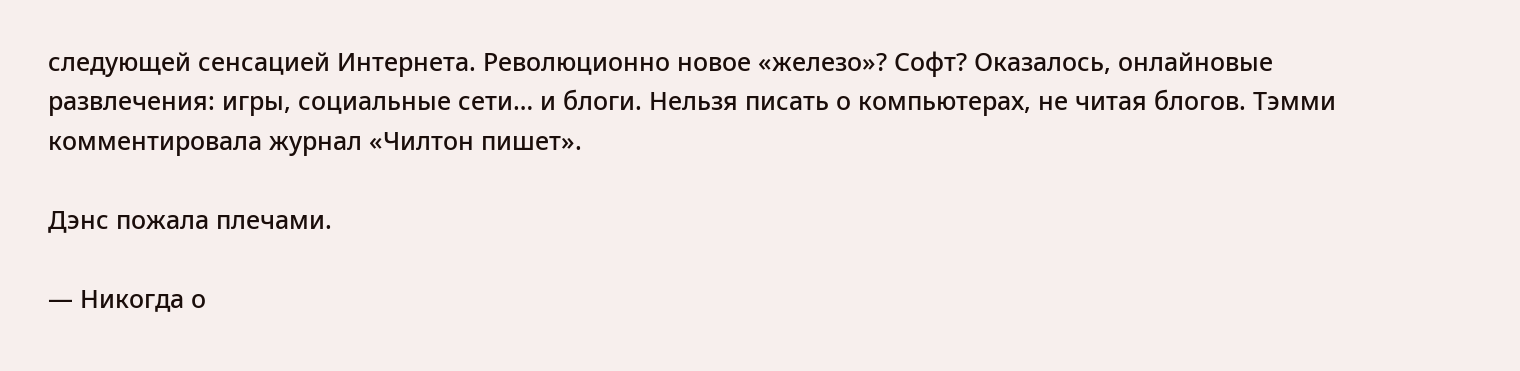следующей сенсацией Интернета. Революционно новое «железо»? Софт? Оказалось, онлайновые развлечения: игры, социальные сети… и блоги. Нельзя писать о компьютерах, не читая блогов. Тэмми комментировала журнал «Чилтон пишет».

Дэнс пожала плечами.

— Никогда о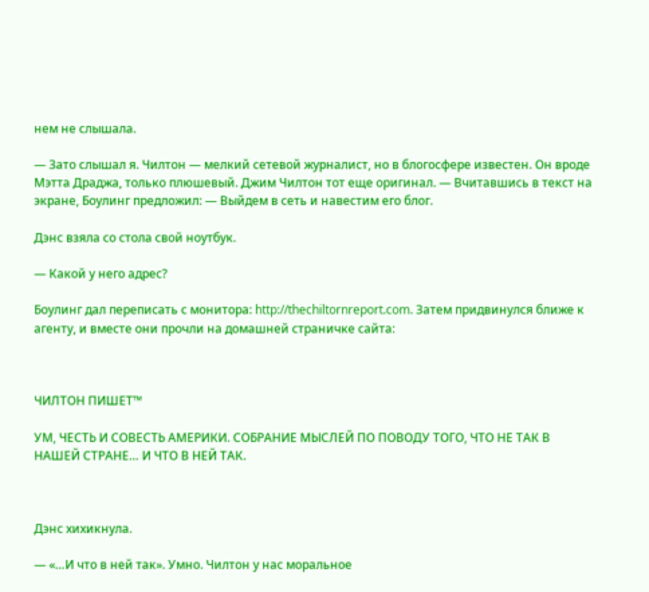нем не слышала.

— Зато слышал я. Чилтон — мелкий сетевой журналист, но в блогосфере известен. Он вроде Мэтта Драджа, только плюшевый. Джим Чилтон тот еще оригинал. — Вчитавшись в текст на экране, Боулинг предложил: — Выйдем в сеть и навестим его блог.

Дэнс взяла со стола свой ноутбук.

— Какой у него адрес?

Боулинг дал переписать с монитора: http://thechiltornreport.com. Затем придвинулся ближе к агенту, и вместе они прочли на домашней страничке сайта:



ЧИЛТОН ПИШЕТ™

УМ, ЧЕСТЬ И СОВЕСТЬ АМЕРИКИ. СОБРАНИЕ МЫСЛЕЙ ПО ПОВОДУ ТОГО, ЧТО НЕ ТАК В НАШЕЙ СТРАНЕ… И ЧТО В НЕЙ ТАК.



Дэнс хихикнула.

— «…И что в ней так». Умно. Чилтон у нас моральное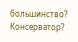большинство? Консерватор?